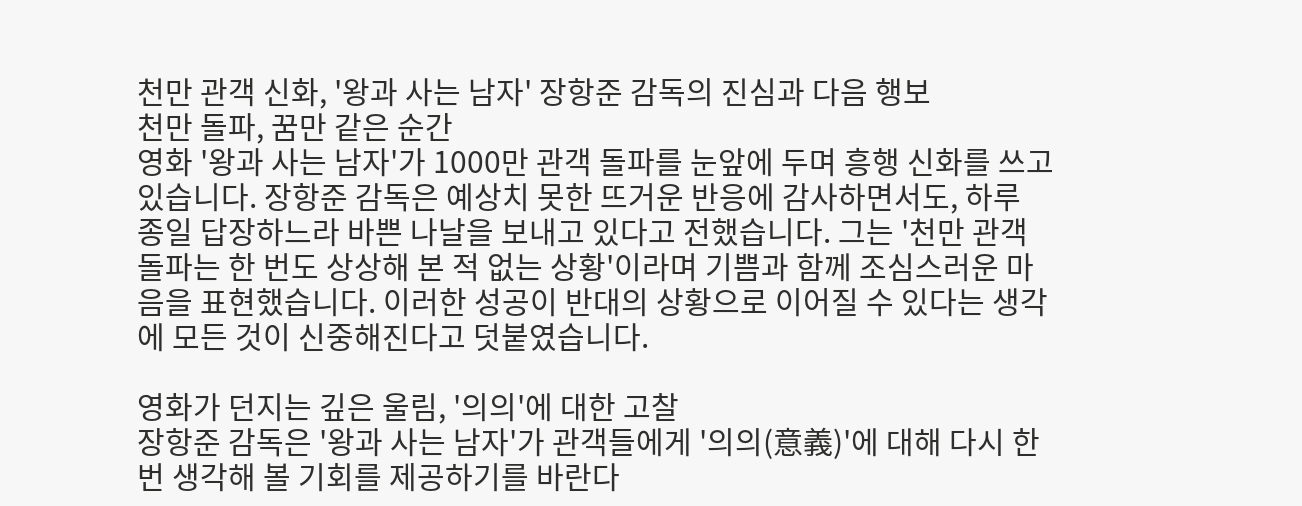천만 관객 신화, '왕과 사는 남자' 장항준 감독의 진심과 다음 행보
천만 돌파, 꿈만 같은 순간
영화 '왕과 사는 남자'가 1000만 관객 돌파를 눈앞에 두며 흥행 신화를 쓰고 있습니다. 장항준 감독은 예상치 못한 뜨거운 반응에 감사하면서도, 하루 종일 답장하느라 바쁜 나날을 보내고 있다고 전했습니다. 그는 '천만 관객 돌파는 한 번도 상상해 본 적 없는 상황'이라며 기쁨과 함께 조심스러운 마음을 표현했습니다. 이러한 성공이 반대의 상황으로 이어질 수 있다는 생각에 모든 것이 신중해진다고 덧붙였습니다.

영화가 던지는 깊은 울림, '의의'에 대한 고찰
장항준 감독은 '왕과 사는 남자'가 관객들에게 '의의(意義)'에 대해 다시 한번 생각해 볼 기회를 제공하기를 바란다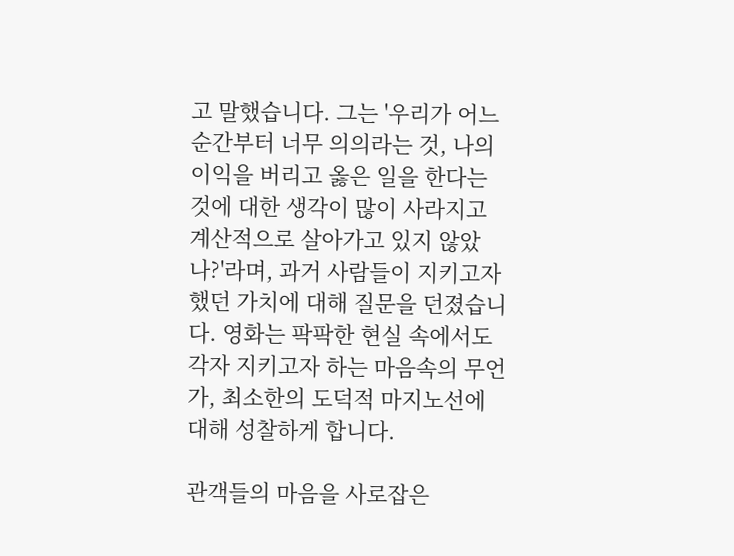고 말했습니다. 그는 '우리가 어느 순간부터 너무 의의라는 것, 나의 이익을 버리고 옳은 일을 한다는 것에 대한 생각이 많이 사라지고 계산적으로 살아가고 있지 않았나?'라며, 과거 사람들이 지키고자 했던 가치에 대해 질문을 던졌습니다. 영화는 팍팍한 현실 속에서도 각자 지키고자 하는 마음속의 무언가, 최소한의 도덕적 마지노선에 대해 성찰하게 합니다.

관객들의 마음을 사로잡은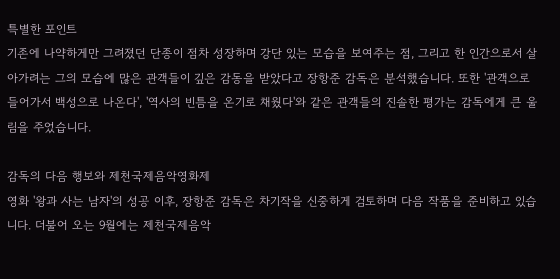특별한 포인트
기존에 나약하게만 그려졌던 단종이 점차 성장하며 강단 있는 모습을 보여주는 점, 그리고 한 인간으로서 살아가려는 그의 모습에 많은 관객들이 깊은 감동을 받았다고 장항준 감독은 분석했습니다. 또한 '관객으로 들어가서 백성으로 나온다', '역사의 빈틈을 온기로 채웠다'와 같은 관객들의 진솔한 평가는 감독에게 큰 울림을 주었습니다.

감독의 다음 행보와 제천국제음악영화제
영화 '왕과 사는 남자'의 성공 이후, 장항준 감독은 차기작을 신중하게 검토하며 다음 작품을 준비하고 있습니다. 더불어 오는 9월에는 제천국제음악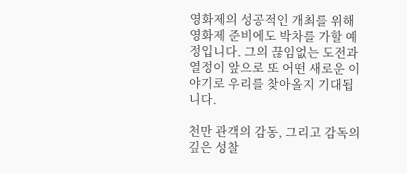영화제의 성공적인 개최를 위해 영화제 준비에도 박차를 가할 예정입니다. 그의 끊임없는 도전과 열정이 앞으로 또 어떤 새로운 이야기로 우리를 찾아올지 기대됩니다.

천만 관객의 감동, 그리고 감독의 깊은 성찰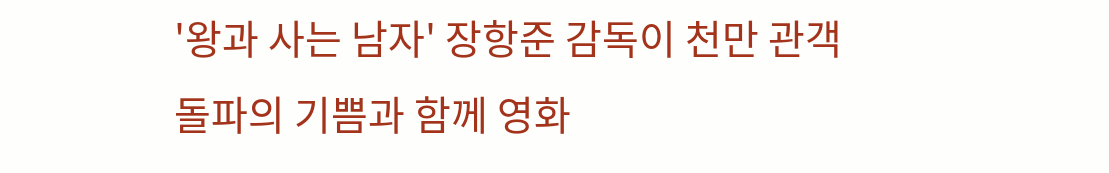'왕과 사는 남자' 장항준 감독이 천만 관객 돌파의 기쁨과 함께 영화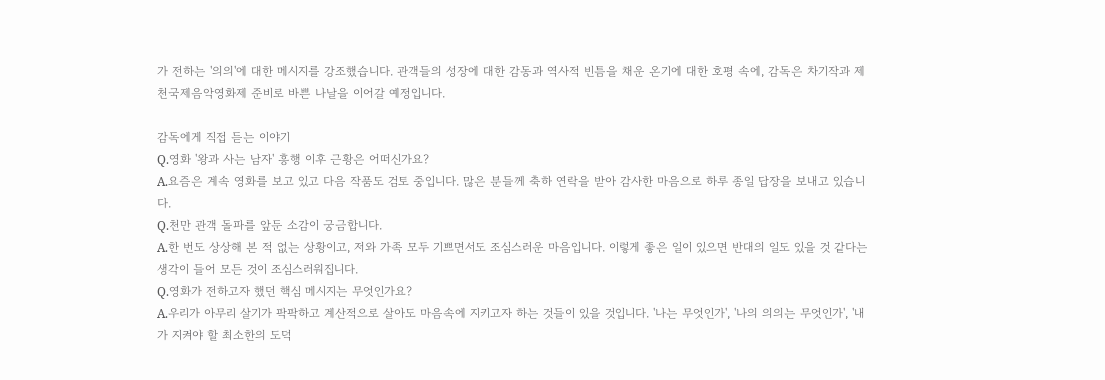가 전하는 '의의'에 대한 메시지를 강조했습니다. 관객들의 성장에 대한 감동과 역사적 빈틈을 채운 온기에 대한 호평 속에, 감독은 차기작과 제천국제음악영화제 준비로 바쁜 나날을 이어갈 예정입니다.

감독에게 직접 듣는 이야기
Q.영화 '왕과 사는 남자' 흥행 이후 근황은 어떠신가요?
A.요즘은 계속 영화를 보고 있고 다음 작품도 검토 중입니다. 많은 분들께 축하 연락을 받아 감사한 마음으로 하루 종일 답장을 보내고 있습니다.
Q.천만 관객 돌파를 앞둔 소감이 궁금합니다.
A.한 번도 상상해 본 적 없는 상황이고, 저와 가족 모두 기쁘면서도 조심스러운 마음입니다. 이렇게 좋은 일이 있으면 반대의 일도 있을 것 같다는 생각이 들어 모든 것이 조심스러워집니다.
Q.영화가 전하고자 했던 핵심 메시지는 무엇인가요?
A.우리가 아무리 살기가 팍팍하고 계산적으로 살아도 마음속에 지키고자 하는 것들이 있을 것입니다. '나는 무엇인가', '나의 의의는 무엇인가', '내가 지켜야 할 최소한의 도덕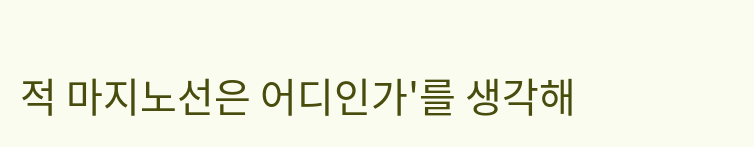적 마지노선은 어디인가'를 생각해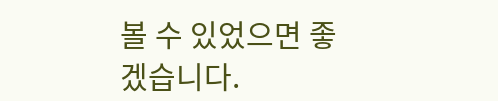볼 수 있었으면 좋겠습니다.